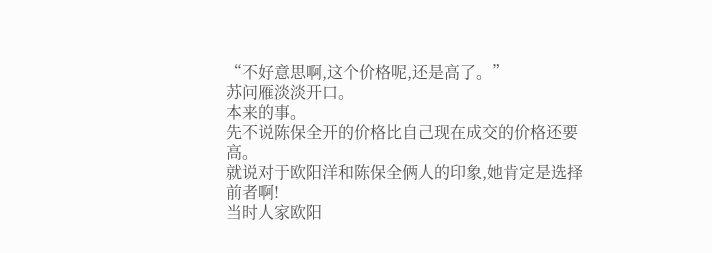“不好意思啊,这个价格呢,还是高了。”
苏问雁淡淡开口。
本来的事。
先不说陈保全开的价格比自己现在成交的价格还要高。
就说对于欧阳洋和陈保全俩人的印象,她肯定是选择前者啊!
当时人家欧阳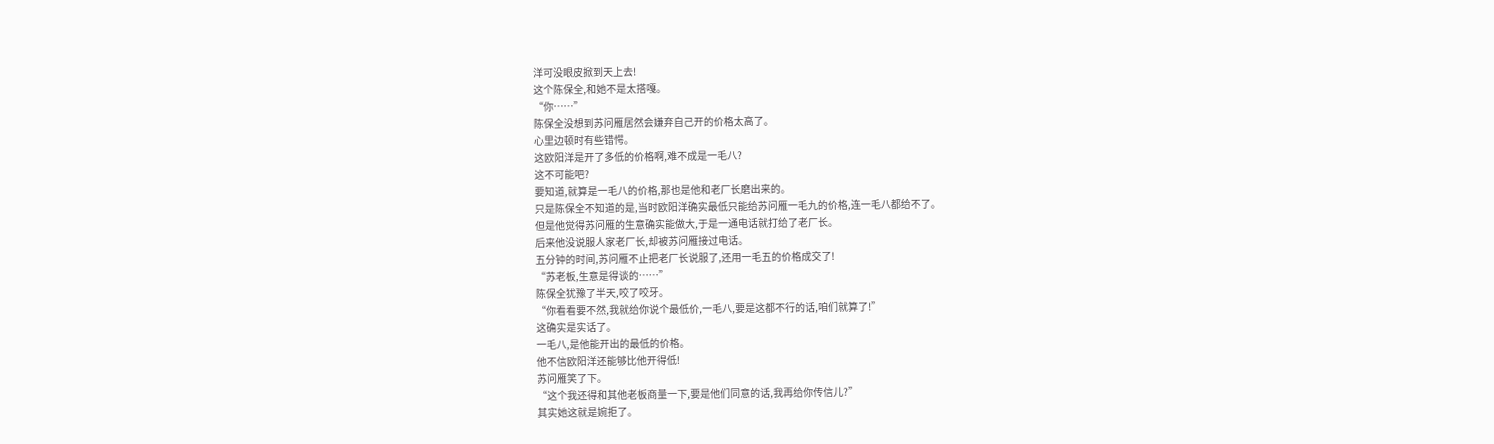洋可没眼皮掀到天上去!
这个陈保全,和她不是太搭嘎。
“你……”
陈保全没想到苏问雁居然会嫌弃自己开的价格太高了。
心里边顿时有些错愕。
这欧阳洋是开了多低的价格啊,难不成是一毛八?
这不可能吧?
要知道,就算是一毛八的价格,那也是他和老厂长磨出来的。
只是陈保全不知道的是,当时欧阳洋确实最低只能给苏问雁一毛九的价格,连一毛八都给不了。
但是他觉得苏问雁的生意确实能做大,于是一通电话就打给了老厂长。
后来他没说服人家老厂长,却被苏问雁接过电话。
五分钟的时间,苏问雁不止把老厂长说服了,还用一毛五的价格成交了!
“苏老板,生意是得谈的……”
陈保全犹豫了半天,咬了咬牙。
“你看看要不然,我就给你说个最低价,一毛八,要是这都不行的话,咱们就算了!”
这确实是实话了。
一毛八,是他能开出的最低的价格。
他不信欧阳洋还能够比他开得低!
苏问雁笑了下。
“这个我还得和其他老板商量一下,要是他们同意的话,我再给你传信儿?”
其实她这就是婉拒了。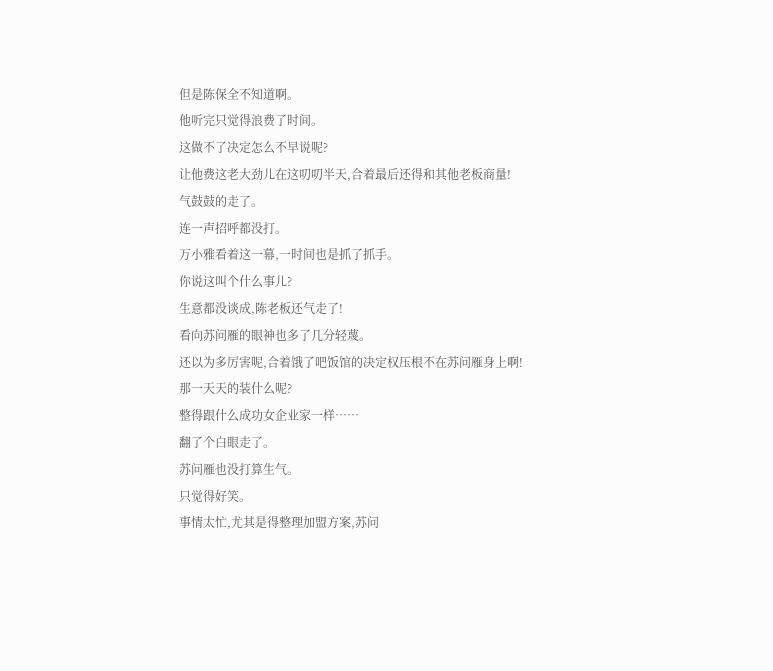但是陈保全不知道啊。
他听完只觉得浪费了时间。
这做不了决定怎么不早说呢?
让他费这老大劲儿在这叨叨半天,合着最后还得和其他老板商量!
气鼓鼓的走了。
连一声招呼都没打。
万小雅看着这一幕,一时间也是抓了抓手。
你说这叫个什么事儿?
生意都没谈成,陈老板还气走了!
看向苏问雁的眼神也多了几分轻蔑。
还以为多厉害呢,合着饿了吧饭馆的决定权压根不在苏问雁身上啊!
那一天天的装什么呢?
整得跟什么成功女企业家一样……
翻了个白眼走了。
苏问雁也没打算生气。
只觉得好笑。
事情太忙,尤其是得整理加盟方案,苏问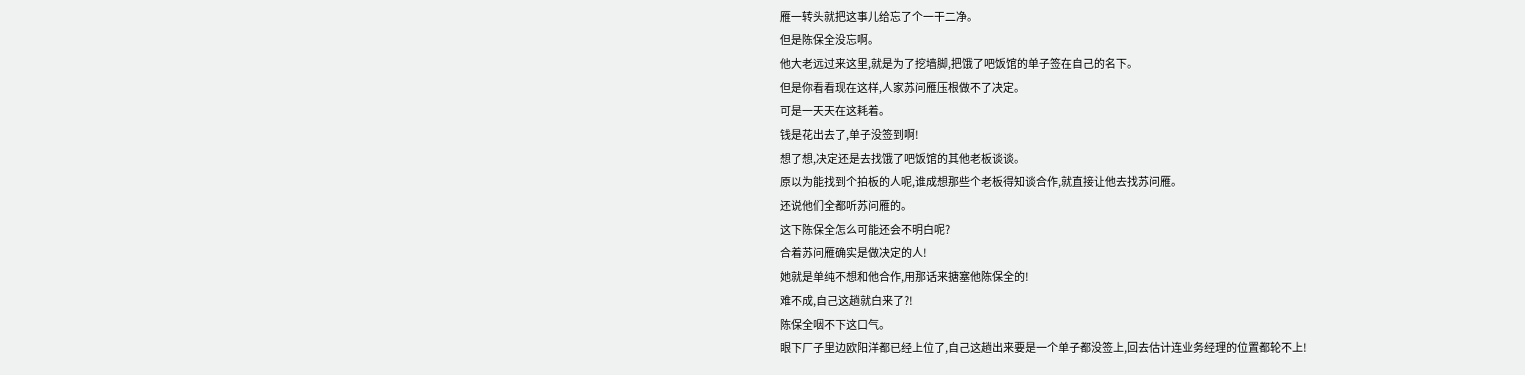雁一转头就把这事儿给忘了个一干二净。
但是陈保全没忘啊。
他大老远过来这里,就是为了挖墙脚,把饿了吧饭馆的单子签在自己的名下。
但是你看看现在这样,人家苏问雁压根做不了决定。
可是一天天在这耗着。
钱是花出去了,单子没签到啊!
想了想,决定还是去找饿了吧饭馆的其他老板谈谈。
原以为能找到个拍板的人呢,谁成想那些个老板得知谈合作,就直接让他去找苏问雁。
还说他们全都听苏问雁的。
这下陈保全怎么可能还会不明白呢?
合着苏问雁确实是做决定的人!
她就是单纯不想和他合作,用那话来搪塞他陈保全的!
难不成,自己这趟就白来了?!
陈保全咽不下这口气。
眼下厂子里边欧阳洋都已经上位了,自己这趟出来要是一个单子都没签上,回去估计连业务经理的位置都轮不上!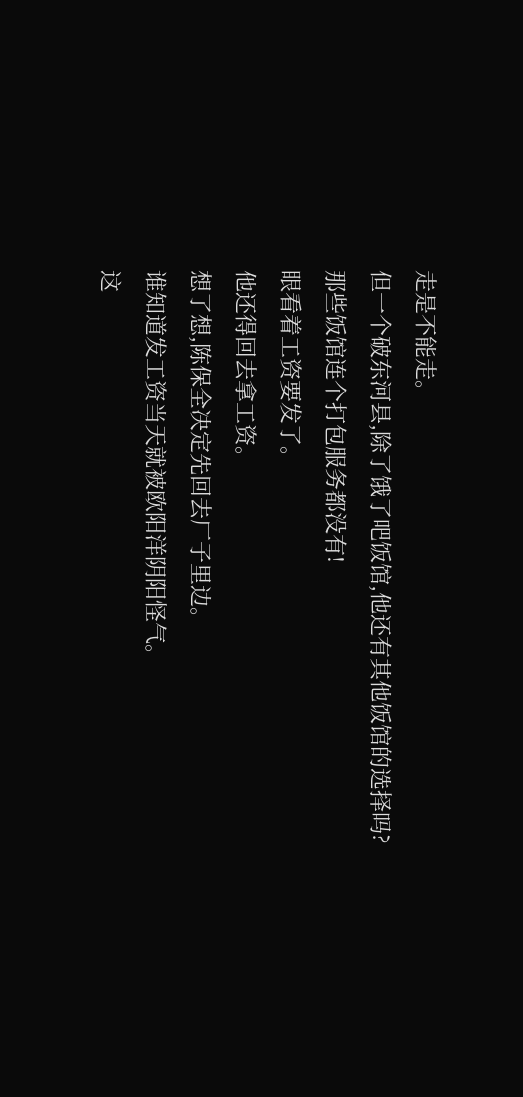走是不能走。
但一个破东河县,除了饿了吧饭馆,他还有其他饭馆的选择吗?
那些饭馆连个打包服务都没有!
眼看着工资要发了。
他还得回去拿工资。
想了想,陈保全决定先回去厂子里边。
谁知道发工资当天就被欧阳洋阴阳怪气。
这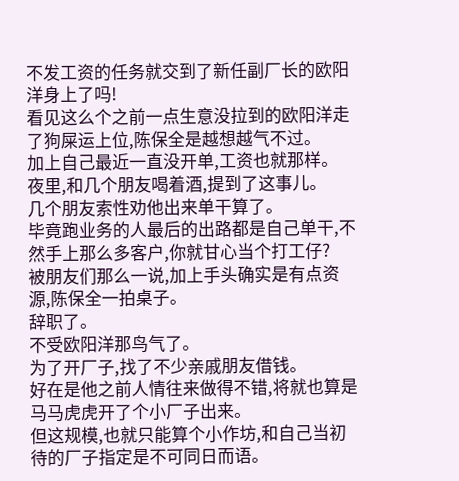不发工资的任务就交到了新任副厂长的欧阳洋身上了吗!
看见这么个之前一点生意没拉到的欧阳洋走了狗屎运上位,陈保全是越想越气不过。
加上自己最近一直没开单,工资也就那样。
夜里,和几个朋友喝着酒,提到了这事儿。
几个朋友索性劝他出来单干算了。
毕竟跑业务的人最后的出路都是自己单干,不然手上那么多客户,你就甘心当个打工仔?
被朋友们那么一说,加上手头确实是有点资源,陈保全一拍桌子。
辞职了。
不受欧阳洋那鸟气了。
为了开厂子,找了不少亲戚朋友借钱。
好在是他之前人情往来做得不错,将就也算是马马虎虎开了个小厂子出来。
但这规模,也就只能算个小作坊,和自己当初待的厂子指定是不可同日而语。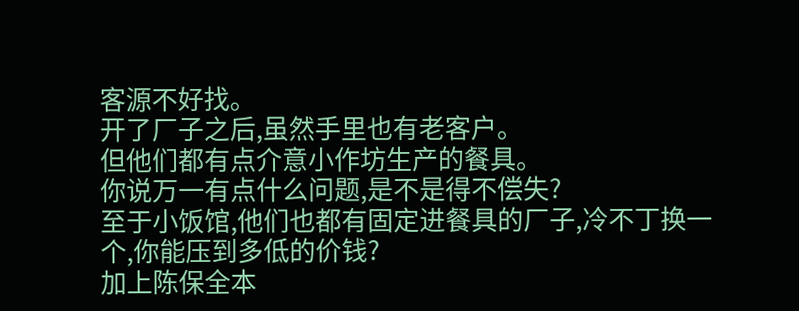客源不好找。
开了厂子之后,虽然手里也有老客户。
但他们都有点介意小作坊生产的餐具。
你说万一有点什么问题,是不是得不偿失?
至于小饭馆,他们也都有固定进餐具的厂子,冷不丁换一个,你能压到多低的价钱?
加上陈保全本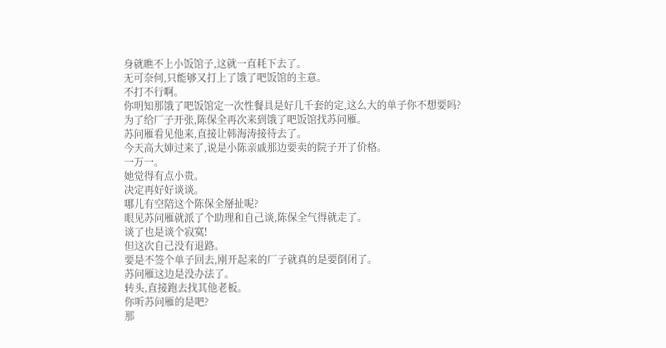身就瞧不上小饭馆子,这就一直耗下去了。
无可奈何,只能够又打上了饿了吧饭馆的主意。
不打不行啊。
你明知那饿了吧饭馆定一次性餐具是好几千套的定,这么大的单子你不想要吗?
为了给厂子开张,陈保全再次来到饿了吧饭馆找苏问雁。
苏问雁看见他来,直接让韩海涛接待去了。
今天高大婶过来了,说是小陈亲戚那边要卖的院子开了价格。
一万一。
她觉得有点小贵。
决定再好好谈谈。
哪儿有空陪这个陈保全掰扯呢?
眼见苏问雁就派了个助理和自己谈,陈保全气得就走了。
谈了也是谈个寂寞!
但这次自己没有退路。
要是不签个单子回去,刚开起来的厂子就真的是要倒闭了。
苏问雁这边是没办法了。
转头,直接跑去找其他老板。
你听苏问雁的是吧?
那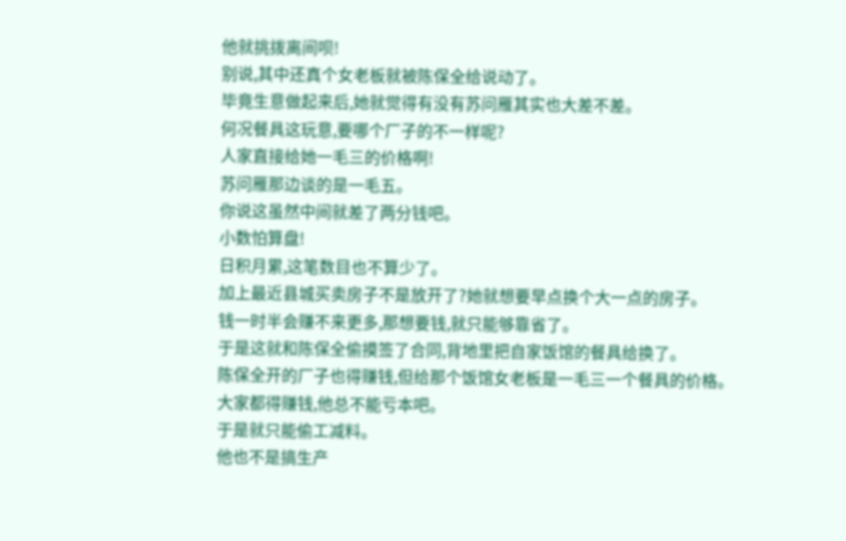他就挑拨离间呗!
别说,其中还真个女老板就被陈保全给说动了。
毕竟生意做起来后,她就觉得有没有苏问雁其实也大差不差。
何况餐具这玩意,要哪个厂子的不一样呢?
人家直接给她一毛三的价格啊!
苏问雁那边谈的是一毛五。
你说这虽然中间就差了两分钱吧。
小数怕算盘!
日积月累,这笔数目也不算少了。
加上最近县城买卖房子不是放开了?她就想要早点换个大一点的房子。
钱一时半会赚不来更多,那想要钱,就只能够靠省了。
于是这就和陈保全偷摸签了合同,背地里把自家饭馆的餐具给换了。
陈保全开的厂子也得赚钱,但给那个饭馆女老板是一毛三一个餐具的价格。
大家都得赚钱,他总不能亏本吧。
于是就只能偷工减料。
他也不是搞生产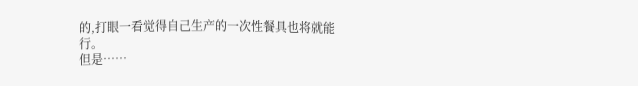的,打眼一看觉得自己生产的一次性餐具也将就能行。
但是……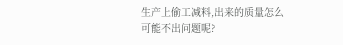生产上偷工减料,出来的质量怎么可能不出问题呢?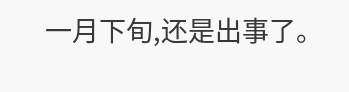一月下旬,还是出事了。